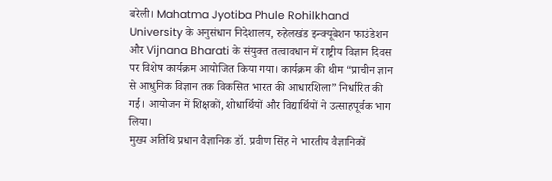बरेली। Mahatma Jyotiba Phule Rohilkhand University के अनुसंधान निदेशालय, रुहेलखंड इन्क्यूबेशन फाउंडेशन और Vijnana Bharati के संयुक्त तत्वावधान में राष्ट्रीय विज्ञान दिवस पर विशेष कार्यक्रम आयोजित किया गया। कार्यक्रम की थीम “प्राचीन ज्ञान से आधुनिक विज्ञान तक विकसित भारत की आधारशिला” निर्धारित की गई। आयोजन में शिक्षकों, शोधार्थियों और विद्यार्थियों ने उत्साहपूर्वक भाग लिया।
मुख्य अतिथि प्रधान वैज्ञानिक डॉ. प्रवीण सिंह ने भारतीय वैज्ञानिकों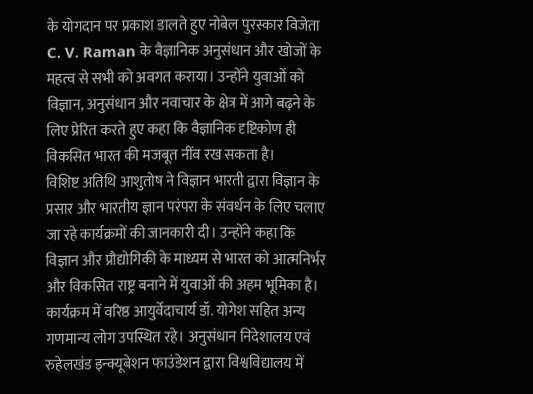के योगदान पर प्रकाश डालते हुए नोबेल पुरस्कार विजेता C. V. Raman के वैज्ञानिक अनुसंधान और खोजों के महत्व से सभी को अवगत कराया। उन्होंने युवाओं को विज्ञान, अनुसंधान और नवाचार के क्षेत्र में आगे बढ़ने के लिए प्रेरित करते हुए कहा कि वैज्ञानिक दृष्टिकोण ही विकसित भारत की मजबूत नींव रख सकता है।
विशिष्ट अतिथि आशुतोष ने विज्ञान भारती द्वारा विज्ञान के प्रसार और भारतीय ज्ञान परंपरा के संवर्धन के लिए चलाए जा रहे कार्यक्रमों की जानकारी दी। उन्होंने कहा कि विज्ञान और प्रौद्योगिकी के माध्यम से भारत को आत्मनिर्भर और विकसित राष्ट्र बनाने में युवाओं की अहम भूमिका है। कार्यक्रम में वरिष्ठ आयुर्वेदाचार्य डॉ. योगेश सहित अन्य गणमान्य लोग उपस्थित रहे। अनुसंधान निदेशालय एवं रुहेलखंड इन्क्यूबेशन फाउंडेशन द्वारा विश्वविद्यालय में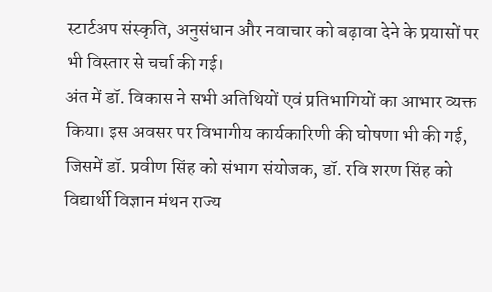स्टार्टअप संस्कृति, अनुसंधान और नवाचार को बढ़ावा देने के प्रयासों पर भी विस्तार से चर्चा की गई।
अंत में डॉ. विकास ने सभी अतिथियों एवं प्रतिभागियों का आभार व्यक्त किया। इस अवसर पर विभागीय कार्यकारिणी की घोषणा भी की गई, जिसमें डॉ. प्रवीण सिंह को संभाग संयोजक, डॉ. रवि शरण सिंह को विद्यार्थी विज्ञान मंथन राज्य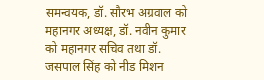समन्वयक, डॉ. सौरभ अग्रवाल को महानगर अध्यक्ष, डॉ. नवीन कुमार को महानगर सचिव तथा डॉ. जसपाल सिंह को नीड मिशन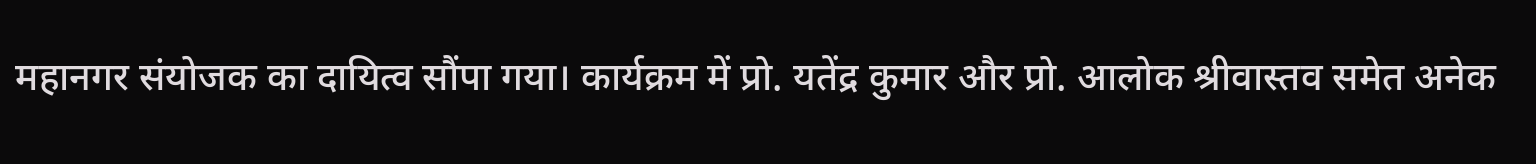महानगर संयोजक का दायित्व सौंपा गया। कार्यक्रम में प्रो. यतेंद्र कुमार और प्रो. आलोक श्रीवास्तव समेत अनेक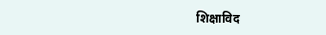शिक्षाविद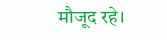मौजूद रहे।